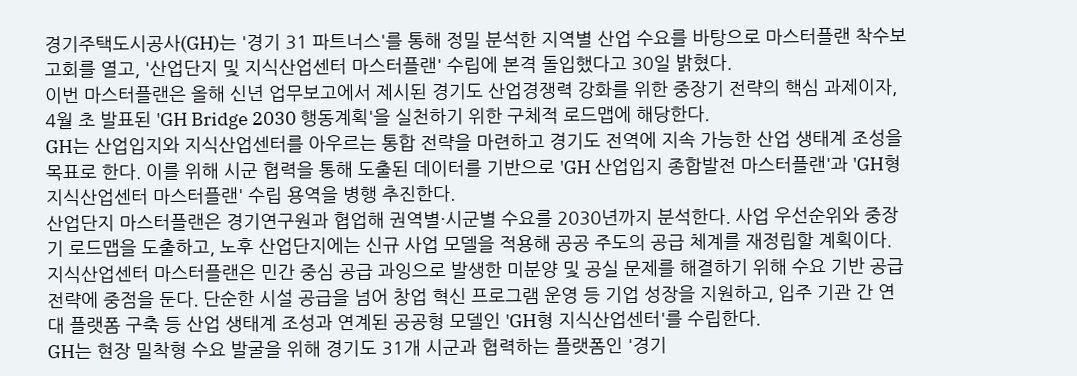경기주택도시공사(GH)는 '경기 31 파트너스'를 통해 정밀 분석한 지역별 산업 수요를 바탕으로 마스터플랜 착수보고회를 열고, '산업단지 및 지식산업센터 마스터플랜' 수립에 본격 돌입했다고 30일 밝혔다.
이번 마스터플랜은 올해 신년 업무보고에서 제시된 경기도 산업경쟁력 강화를 위한 중장기 전략의 핵심 과제이자, 4월 초 발표된 'GH Bridge 2030 행동계획'을 실천하기 위한 구체적 로드맵에 해당한다.
GH는 산업입지와 지식산업센터를 아우르는 통합 전략을 마련하고 경기도 전역에 지속 가능한 산업 생태계 조성을 목표로 한다. 이를 위해 시군 협력을 통해 도출된 데이터를 기반으로 'GH 산업입지 종합발전 마스터플랜'과 'GH형 지식산업센터 마스터플랜' 수립 용역을 병행 추진한다.
산업단지 마스터플랜은 경기연구원과 협업해 권역별·시군별 수요를 2030년까지 분석한다. 사업 우선순위와 중장기 로드맵을 도출하고, 노후 산업단지에는 신규 사업 모델을 적용해 공공 주도의 공급 체계를 재정립할 계획이다.
지식산업센터 마스터플랜은 민간 중심 공급 과잉으로 발생한 미분양 및 공실 문제를 해결하기 위해 수요 기반 공급 전략에 중점을 둔다. 단순한 시설 공급을 넘어 창업 혁신 프로그램 운영 등 기업 성장을 지원하고, 입주 기관 간 연대 플랫폼 구축 등 산업 생태계 조성과 연계된 공공형 모델인 'GH형 지식산업센터'를 수립한다.
GH는 현장 밀착형 수요 발굴을 위해 경기도 31개 시군과 협력하는 플랫폼인 '경기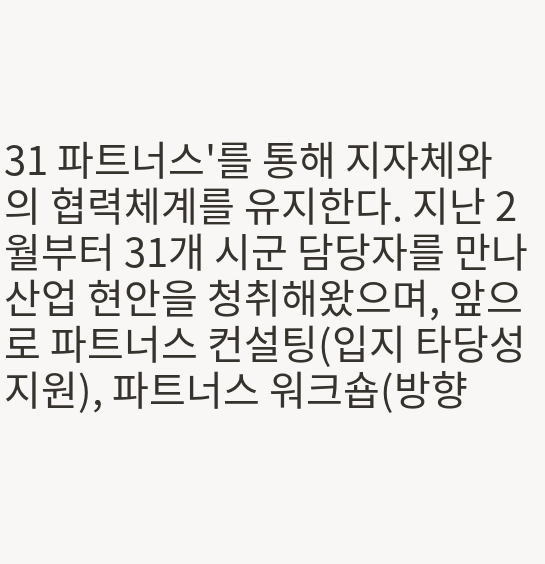31 파트너스'를 통해 지자체와의 협력체계를 유지한다. 지난 2월부터 31개 시군 담당자를 만나 산업 현안을 청취해왔으며, 앞으로 파트너스 컨설팅(입지 타당성 지원), 파트너스 워크숍(방향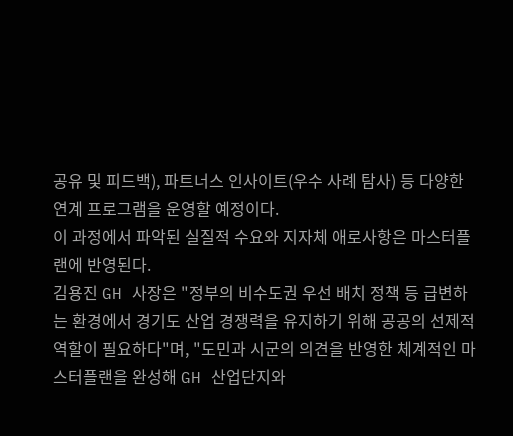공유 및 피드백), 파트너스 인사이트(우수 사례 탐사) 등 다양한 연계 프로그램을 운영할 예정이다.
이 과정에서 파악된 실질적 수요와 지자체 애로사항은 마스터플랜에 반영된다.
김용진 GH 사장은 "정부의 비수도권 우선 배치 정책 등 급변하는 환경에서 경기도 산업 경쟁력을 유지하기 위해 공공의 선제적 역할이 필요하다"며, "도민과 시군의 의견을 반영한 체계적인 마스터플랜을 완성해 GH 산업단지와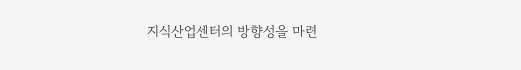지식산업센터의 방향성을 마련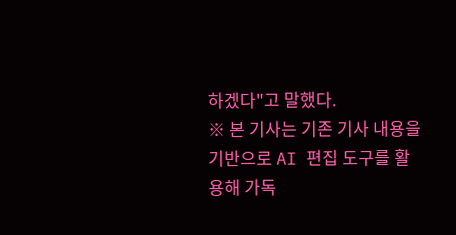하겠다"고 말했다.
※ 본 기사는 기존 기사 내용을 기반으로 AI 편집 도구를 활용해 가독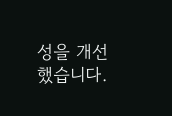성을 개선했습니다.